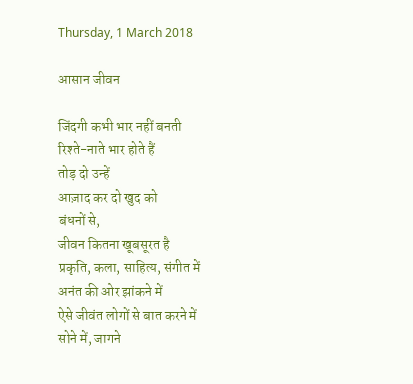Thursday, 1 March 2018

आसान जीवन

जिंदगी कभी भार नहीं बनती
रिश्ते-नाते भार होते हैं
तोड़ दो उन्हें
आज़ाद कर दो खुद को
बंधनों से,
जीवन कितना खूबसूरत है
प्रकृति, कला, साहित्य, संगीत में
अनंत की ओर झांकने में
ऐसे जीवंत लोगों से बात करने में
सोने में, जागने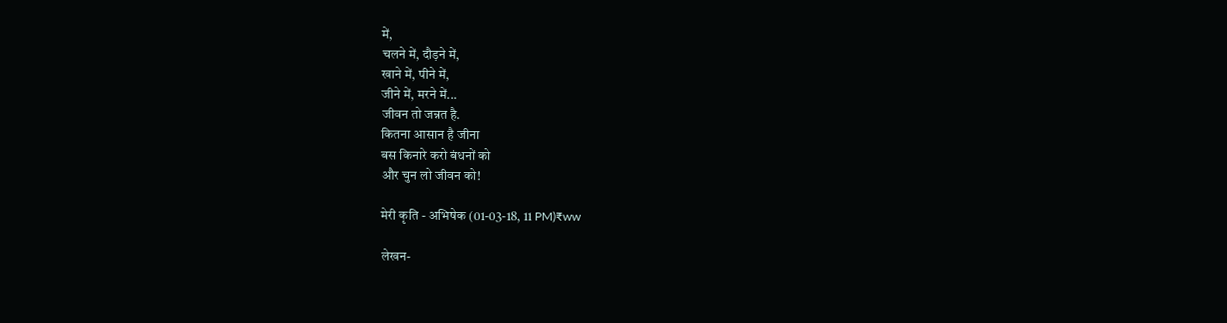में,
चलने में, दौड़ने में,
खाने में, पीने में,
जीने में, मरने में...
जीवन तो जन्नत है.
कितना आसान है जीना
बस किनारे करो बंधनों को
और चुन लो जीवन को!

मेरी कृति - अभिषेक (01-03-18, 11 PM)₹ww

लेखन-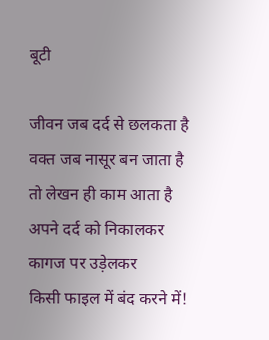बूटी

जीवन जब दर्द से छलकता है
वक्त जब नासूर बन जाता है
तो लेखन ही काम आता है
अपने दर्द को निकालकर
कागज पर उड़ेलकर
किसी फाइल में बंद करने में!